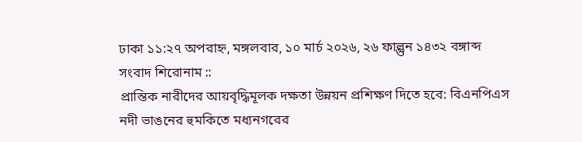ঢাকা ১১:২৭ অপরাহ্ন, মঙ্গলবার, ১০ মার্চ ২০২৬, ২৬ ফাল্গুন ১৪৩২ বঙ্গাব্দ
সংবাদ শিরোনাম ::
প্রান্তিক নারীদের আয়বৃদ্ধিমূলক দক্ষতা উন্নয়ন প্রশিক্ষণ দিতে হবে: বিএনপিএস নদী ভাঙনের হুমকিতে মধ্যনগরের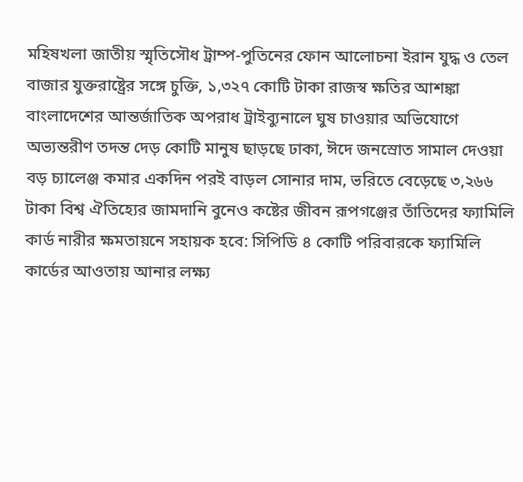মহিষখলা জাতীয় স্মৃতিসৌধ ট্রাম্প-পুতিনের ফোন আলোচনা ইরান যুদ্ধ ও তেল বাজার যুক্তরাষ্ট্রের সঙ্গে চুক্তি, ১,৩২৭ কোটি টাকা রাজস্ব ক্ষতির আশঙ্কা বাংলাদেশের আন্তর্জাতিক অপরাধ ট্রাইব্যুনালে ঘুষ চাওয়ার অভিযোগে অভ্যন্তরীণ তদন্ত দেড় কোটি মানুষ ছাড়ছে ঢাকা, ঈদে জনস্রোত সামাল দেওয়া বড় চ্যালেঞ্জ কমার একদিন পরই বাড়ল সোনার দাম, ভরিতে বেড়েছে ৩,২৬৬ টাকা বিশ্ব ঐতিহ্যের জামদানি বুনেও কষ্টের জীবন রূপগঞ্জের তাঁতিদের ফ্যামিলি কার্ড নারীর ক্ষমতায়নে সহায়ক হবে: সিপিডি ৪ কোটি পরিবারকে ফ্যামিলি কার্ডের আওতায় আনার লক্ষ্য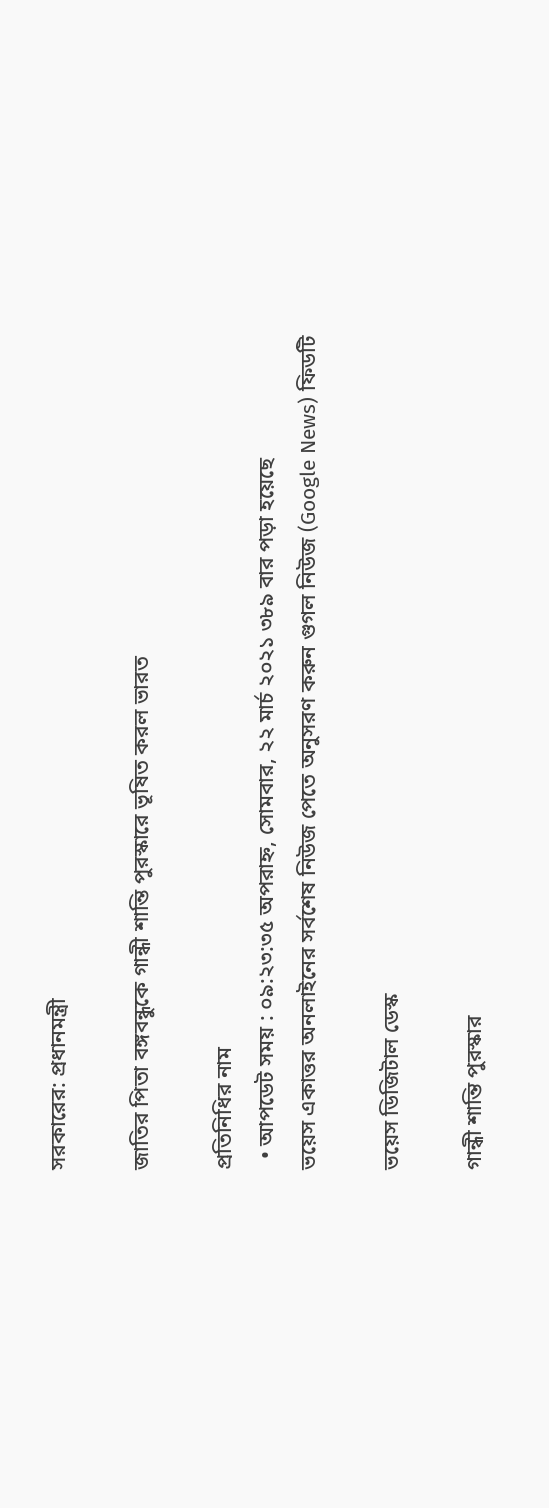সরকারের: প্রধানমন্ত্রী

জাতির পিতা বঙ্গবন্ধুকে গান্ধী শান্তি পুরস্কারে ভূষিত করল ভারত

প্রতিনিধির নাম
  • আপডেট সময় : ০৯:২৩:৩৫ অপরাহ্ন, সোমবার, ২২ মার্চ ২০২১ ৩৮৯ বার পড়া হয়েছে
ভয়েস একাত্তর অনলাইনের সর্বশেষ নিউজ পেতে অনুসরণ করুন গুগল নিউজ (Google News) ফিডটি

ভয়েস ডিজিটাল ডেস্ক

গান্ধী শান্তি পুরস্কার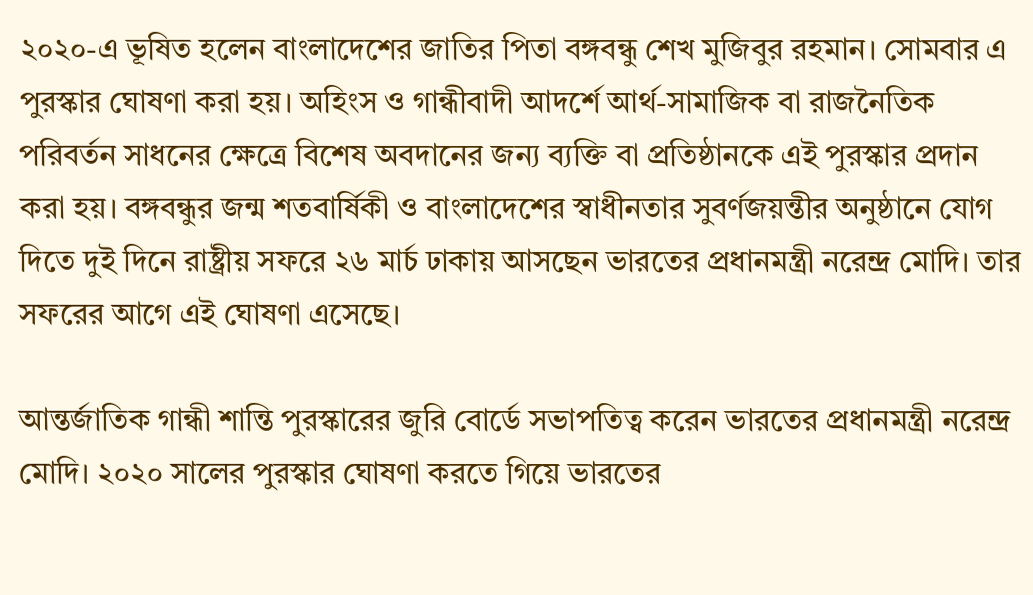২০২০-এ ভূষিত হলেন বাংলাদেশের জাতির পিতা বঙ্গবন্ধু শেখ মুজিবুর রহমান। সোমবার এ পুরস্কার ঘোষণা করা হয়। অহিংস ও গান্ধীবাদী আদর্শে আর্থ-সামাজিক বা রাজনৈতিক পরিবর্তন সাধনের ক্ষেত্রে বিশেষ অবদানের জন্য ব্যক্তি বা প্রতিষ্ঠানকে এই পুরস্কার প্রদান করা হয়। বঙ্গবন্ধুর জন্ম শতবার্ষিকী ও বাংলাদেশের স্বাধীনতার সুবর্ণজয়ন্তীর অনুষ্ঠানে যোগ দিতে দুই দিনে রাষ্ট্রীয় সফরে ২৬ মার্চ ঢাকায় আসছেন ভারতের প্রধানমন্ত্রী নরেন্দ্র মোদি। তার সফরের আগে এই ঘোষণা এসেছে।

আন্তর্জাতিক গান্ধী শান্তি পুরস্কারের জুরি বোর্ডে সভাপতিত্ব করেন ভারতের প্রধানমন্ত্রী নরেন্দ্র মোদি। ২০২০ সালের পুরস্কার ঘোষণা করতে গিয়ে ভারতের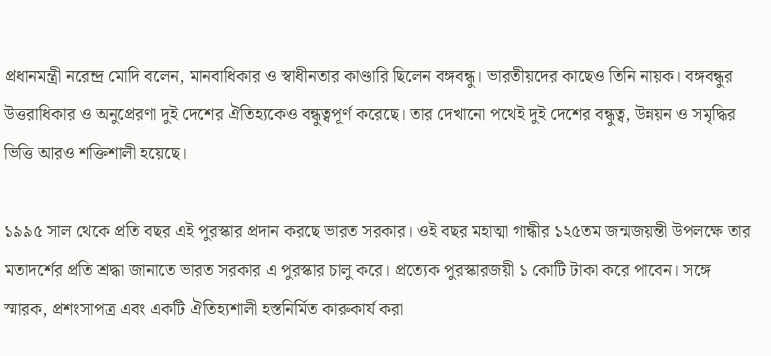প্রধানমন্ত্রী নরেন্দ্র মোদি বলেন, মানবাধিকার ও স্বাধীনতার কাণ্ডারি ছিলেন বঙ্গবন্ধু। ভারতীয়দের কাছেও তিনি নায়ক। বঙ্গবন্ধুর উত্তরাধিকার ও অনুপ্রেরণা দুই দেশের ঐতিহ্যকেও বন্ধুত্বপূর্ণ করেছে। তার দেখানো পথেই দুই দেশের বন্ধুত্ব, উন্নয়ন ও সমৃদ্ধির ভিত্তি আরও শক্তিশালী হয়েছে।

১৯৯৫ সাল থেকে প্রতি বছর এই পুরস্কার প্রদান করছে ভারত সরকার। ওই বছর মহাত্মা গান্ধীর ১২৫তম জন্মজয়ন্তী উপলক্ষে তার মতাদর্শের প্রতি শ্রদ্ধা জানাতে ভারত সরকার এ পুরস্কার চালু করে। প্রত্যেক পুরস্কারজয়ী ১ কোটি টাকা করে পাবেন। সঙ্গে স্মারক, প্রশংসাপত্র এবং একটি ঐতিহ্যশালী হস্তনির্মিত কারুকার্য করা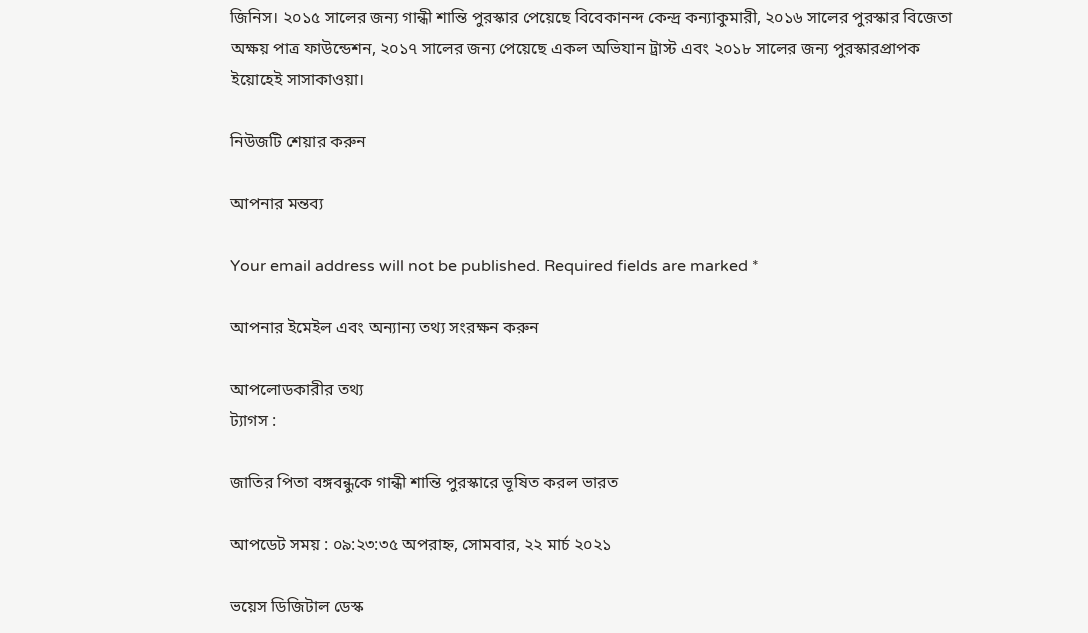জিনিস। ২০১৫ সালের জন্য গান্ধী শান্তি পুরস্কার পেয়েছে বিবেকানন্দ কেন্দ্র কন্যাকুমারী, ২০১৬ সালের পুরস্কার বিজেতা অক্ষয় পাত্র ফাউন্ডেশন, ২০১৭ সালের জন্য পেয়েছে একল অভিযান ট্রাস্ট এবং ২০১৮ সালের জন্য পুরস্কারপ্রাপক ইয়োহেই সাসাকাওয়া।

নিউজটি শেয়ার করুন

আপনার মন্তব্য

Your email address will not be published. Required fields are marked *

আপনার ইমেইল এবং অন্যান্য তথ্য সংরক্ষন করুন

আপলোডকারীর তথ্য
ট্যাগস :

জাতির পিতা বঙ্গবন্ধুকে গান্ধী শান্তি পুরস্কারে ভূষিত করল ভারত

আপডেট সময় : ০৯:২৩:৩৫ অপরাহ্ন, সোমবার, ২২ মার্চ ২০২১

ভয়েস ডিজিটাল ডেস্ক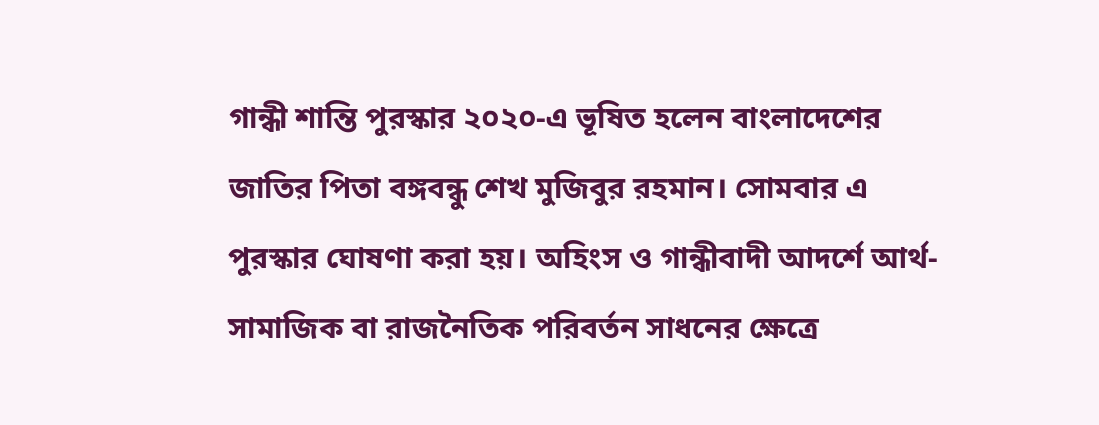গান্ধী শান্তি পুরস্কার ২০২০-এ ভূষিত হলেন বাংলাদেশের জাতির পিতা বঙ্গবন্ধু শেখ মুজিবুর রহমান। সোমবার এ পুরস্কার ঘোষণা করা হয়। অহিংস ও গান্ধীবাদী আদর্শে আর্থ-সামাজিক বা রাজনৈতিক পরিবর্তন সাধনের ক্ষেত্রে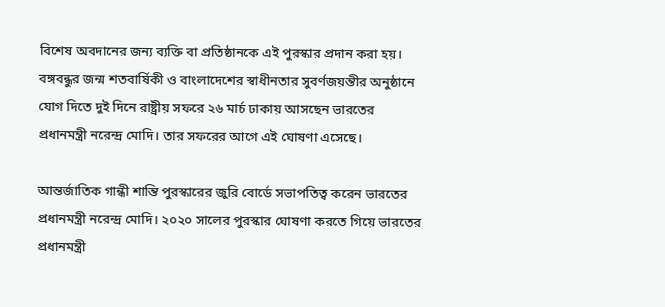বিশেষ অবদানের জন্য ব্যক্তি বা প্রতিষ্ঠানকে এই পুরস্কার প্রদান করা হয়। বঙ্গবন্ধুর জন্ম শতবার্ষিকী ও বাংলাদেশের স্বাধীনতার সুবর্ণজয়ন্তীর অনুষ্ঠানে যোগ দিতে দুই দিনে রাষ্ট্রীয় সফরে ২৬ মার্চ ঢাকায় আসছেন ভারতের প্রধানমন্ত্রী নরেন্দ্র মোদি। তার সফরের আগে এই ঘোষণা এসেছে।

আন্তর্জাতিক গান্ধী শান্তি পুরস্কারের জুরি বোর্ডে সভাপতিত্ব করেন ভারতের প্রধানমন্ত্রী নরেন্দ্র মোদি। ২০২০ সালের পুরস্কার ঘোষণা করতে গিয়ে ভারতের প্রধানমন্ত্রী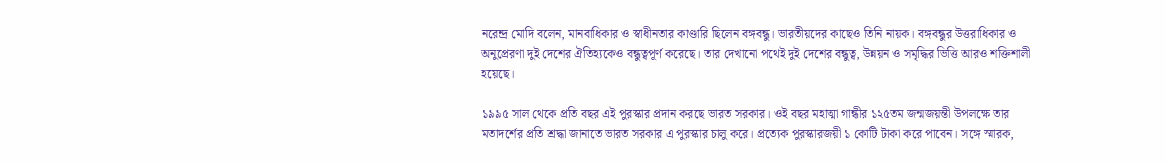নরেন্দ্র মোদি বলেন, মানবাধিকার ও স্বাধীনতার কাণ্ডারি ছিলেন বঙ্গবন্ধু। ভারতীয়দের কাছেও তিনি নায়ক। বঙ্গবন্ধুর উত্তরাধিকার ও অনুপ্রেরণা দুই দেশের ঐতিহ্যকেও বন্ধুত্বপূর্ণ করেছে। তার দেখানো পথেই দুই দেশের বন্ধুত্ব, উন্নয়ন ও সমৃদ্ধির ভিত্তি আরও শক্তিশালী হয়েছে।

১৯৯৫ সাল থেকে প্রতি বছর এই পুরস্কার প্রদান করছে ভারত সরকার। ওই বছর মহাত্মা গান্ধীর ১২৫তম জন্মজয়ন্তী উপলক্ষে তার মতাদর্শের প্রতি শ্রদ্ধা জানাতে ভারত সরকার এ পুরস্কার চালু করে। প্রত্যেক পুরস্কারজয়ী ১ কোটি টাকা করে পাবেন। সঙ্গে স্মারক,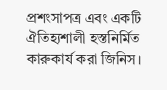প্রশংসাপত্র এবং একটি ঐতিহ্যশালী হস্তনির্মিত কারুকার্য করা জিনিস।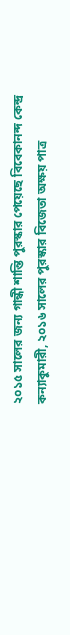২০১৫ সালের জন্য গান্ধী শান্তি পুরস্কার পেয়েছে বিবেকানন্দ কেন্দ্র কন্যাকুমারী, ২০১৬ সালের পুরস্কার বিজেতা অক্ষয় পাত্র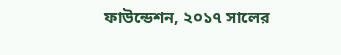ফাউন্ডেশন, ২০১৭ সালের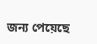জন্য পেয়েছে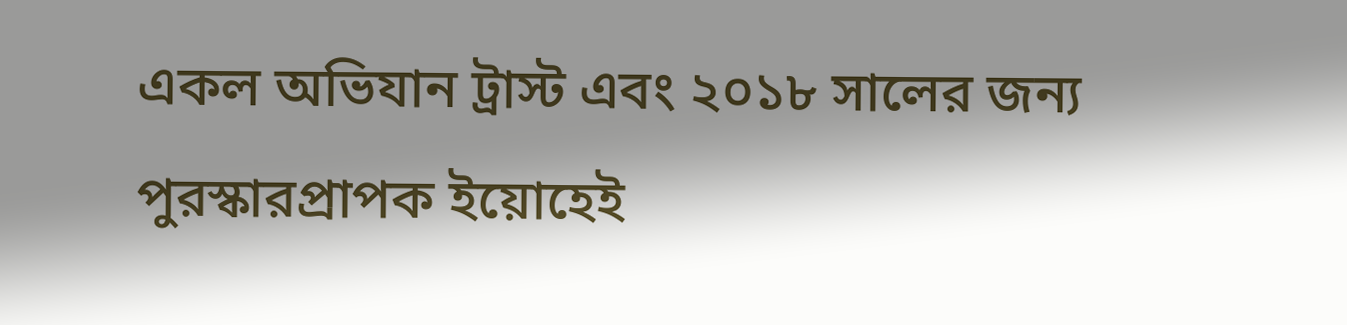একল অভিযান ট্রাস্ট এবং ২০১৮ সালের জন্য পুরস্কারপ্রাপক ইয়োহেই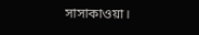সাসাকাওয়া।